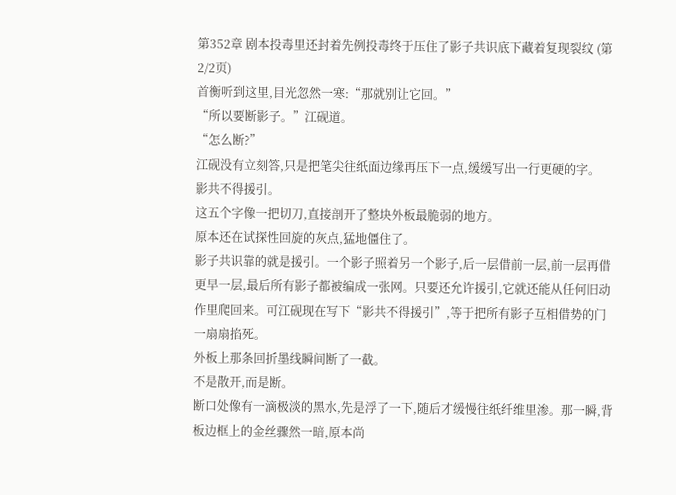第352章 剧本投毒里还封着先例投毒终于压住了影子共识底下藏着复现裂纹 (第2/2页)
首衡听到这里,目光忽然一寒:“那就别让它回。”
“所以要断影子。”江砚道。
“怎么断?”
江砚没有立刻答,只是把笔尖往纸面边缘再压下一点,缓缓写出一行更硬的字。
影共不得援引。
这五个字像一把切刀,直接剖开了整块外板最脆弱的地方。
原本还在试探性回旋的灰点,猛地僵住了。
影子共识靠的就是援引。一个影子照着另一个影子,后一层借前一层,前一层再借更早一层,最后所有影子都被编成一张网。只要还允许援引,它就还能从任何旧动作里爬回来。可江砚现在写下“影共不得援引”,等于把所有影子互相借势的门一扇扇掐死。
外板上那条回折墨线瞬间断了一截。
不是散开,而是断。
断口处像有一滴极淡的黑水,先是浮了一下,随后才缓慢往纸纤维里渗。那一瞬,背板边框上的金丝骤然一暗,原本尚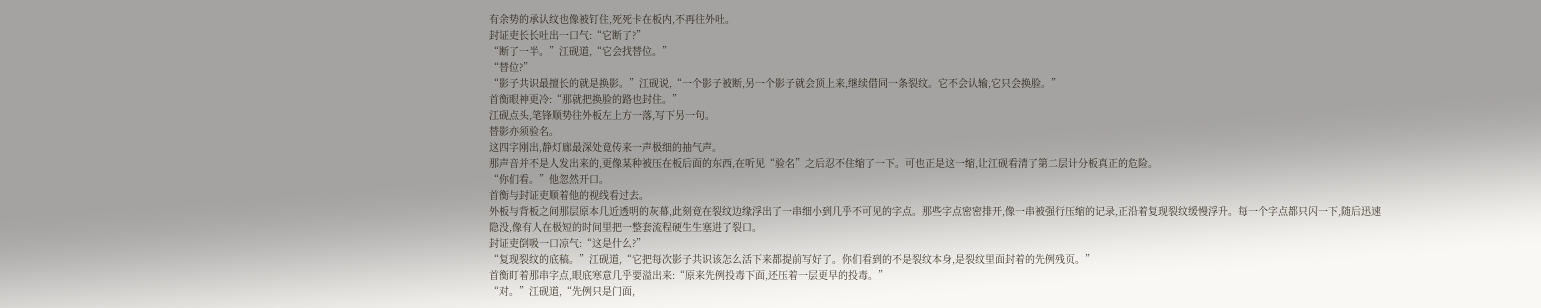有余势的承认纹也像被钉住,死死卡在板内,不再往外吐。
封证吏长长吐出一口气:“它断了?”
“断了一半。”江砚道,“它会找替位。”
“替位?”
“影子共识最擅长的就是换影。”江砚说,“一个影子被断,另一个影子就会顶上来,继续借同一条裂纹。它不会认输,它只会换脸。”
首衡眼神更冷:“那就把换脸的路也封住。”
江砚点头,笔锋顺势往外板左上方一落,写下另一句。
替影亦须验名。
这四字刚出,静灯廊最深处竟传来一声极细的抽气声。
那声音并不是人发出来的,更像某种被压在板后面的东西,在听见“验名”之后忍不住缩了一下。可也正是这一缩,让江砚看清了第二层计分板真正的危险。
“你们看。”他忽然开口。
首衡与封证吏顺着他的视线看过去。
外板与背板之间那层原本几近透明的灰幕,此刻竟在裂纹边缘浮出了一串细小到几乎不可见的字点。那些字点密密排开,像一串被强行压缩的记录,正沿着复现裂纹缓慢浮升。每一个字点都只闪一下,随后迅速隐没,像有人在极短的时间里把一整套流程硬生生塞进了裂口。
封证吏倒吸一口凉气:“这是什么?”
“复现裂纹的底稿。”江砚道,“它把每次影子共识该怎么活下来都提前写好了。你们看到的不是裂纹本身,是裂纹里面封着的先例残页。”
首衡盯着那串字点,眼底寒意几乎要溢出来:“原来先例投毒下面,还压着一层更早的投毒。”
“对。”江砚道,“先例只是门面,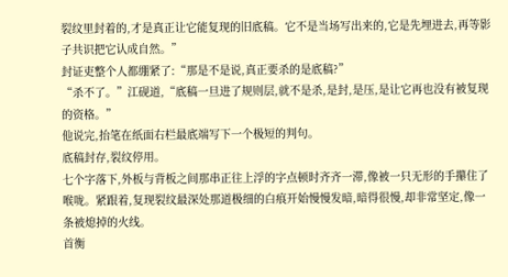裂纹里封着的,才是真正让它能复现的旧底稿。它不是当场写出来的,它是先埋进去,再等影子共识把它认成自然。”
封证吏整个人都绷紧了:“那是不是说,真正要杀的是底稿?”
“杀不了。”江砚道,“底稿一旦进了规则层,就不是杀,是封,是压,是让它再也没有被复现的资格。”
他说完,抬笔在纸面右栏最底端写下一个极短的判句。
底稿封存,裂纹停用。
七个字落下,外板与背板之间那串正往上浮的字点顿时齐齐一滞,像被一只无形的手攥住了喉咙。紧跟着,复现裂纹最深处那道极细的白痕开始慢慢发暗,暗得很慢,却非常坚定,像一条被熄掉的火线。
首衡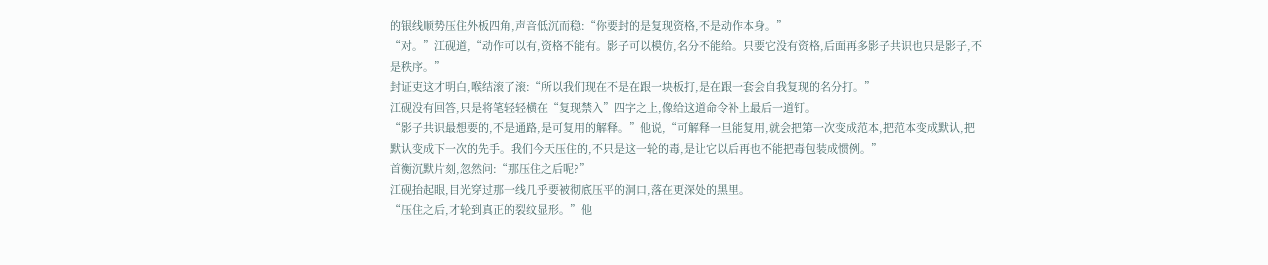的银线顺势压住外板四角,声音低沉而稳:“你要封的是复现资格,不是动作本身。”
“对。”江砚道,“动作可以有,资格不能有。影子可以模仿,名分不能给。只要它没有资格,后面再多影子共识也只是影子,不是秩序。”
封证吏这才明白,喉结滚了滚:“所以我们现在不是在跟一块板打,是在跟一套会自我复现的名分打。”
江砚没有回答,只是将笔轻轻横在“复现禁入”四字之上,像给这道命令补上最后一道钉。
“影子共识最想要的,不是通路,是可复用的解释。”他说,“可解释一旦能复用,就会把第一次变成范本,把范本变成默认,把默认变成下一次的先手。我们今天压住的,不只是这一轮的毒,是让它以后再也不能把毒包装成惯例。”
首衡沉默片刻,忽然问:“那压住之后呢?”
江砚抬起眼,目光穿过那一线几乎要被彻底压平的洞口,落在更深处的黑里。
“压住之后,才轮到真正的裂纹显形。”他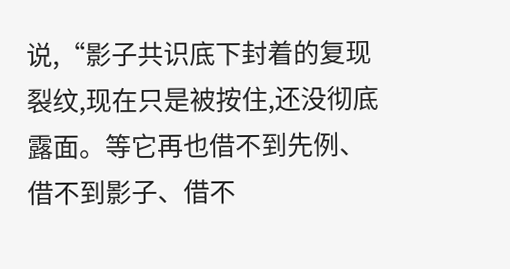说,“影子共识底下封着的复现裂纹,现在只是被按住,还没彻底露面。等它再也借不到先例、借不到影子、借不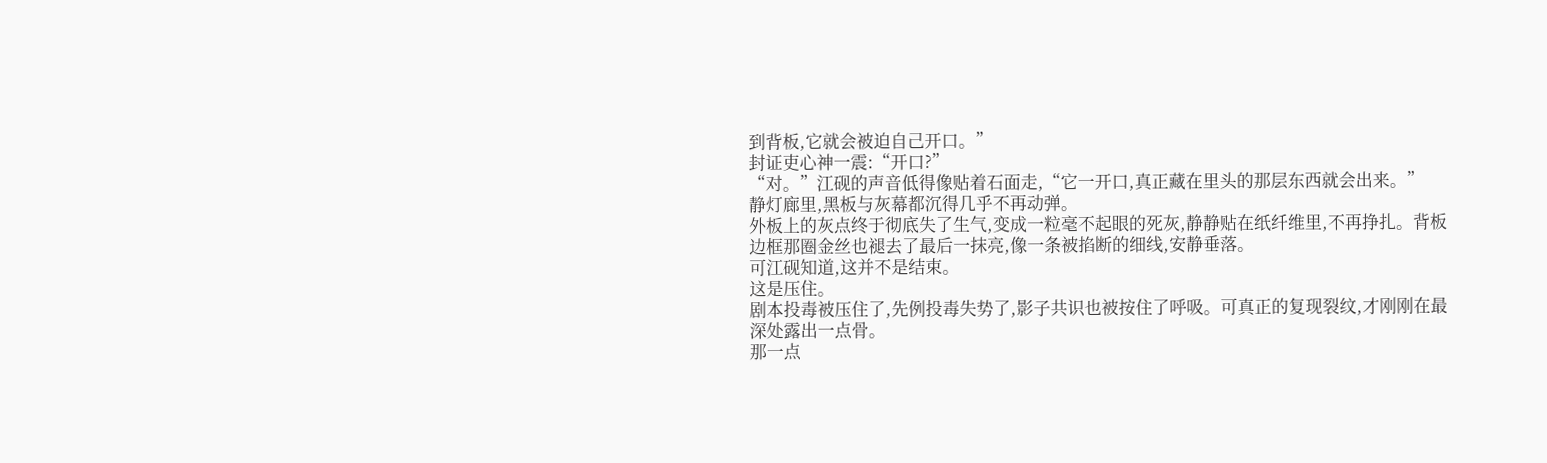到背板,它就会被迫自己开口。”
封证吏心神一震:“开口?”
“对。”江砚的声音低得像贴着石面走,“它一开口,真正藏在里头的那层东西就会出来。”
静灯廊里,黑板与灰幕都沉得几乎不再动弹。
外板上的灰点终于彻底失了生气,变成一粒毫不起眼的死灰,静静贴在纸纤维里,不再挣扎。背板边框那圈金丝也褪去了最后一抹亮,像一条被掐断的细线,安静垂落。
可江砚知道,这并不是结束。
这是压住。
剧本投毒被压住了,先例投毒失势了,影子共识也被按住了呼吸。可真正的复现裂纹,才刚刚在最深处露出一点骨。
那一点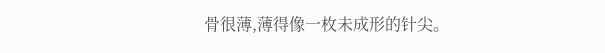骨很薄,薄得像一枚未成形的针尖。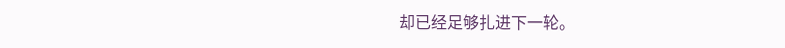却已经足够扎进下一轮。